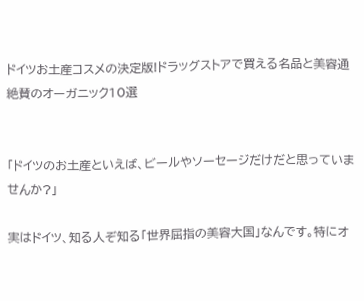ドイツお土産コスメの決定版!ドラッグストアで買える名品と美容通絶賛のオーガニック10選


「ドイツのお土産といえば、ビールやソーセージだけだと思っていませんか?」

実はドイツ、知る人ぞ知る「世界屈指の美容大国」なんです。特にオ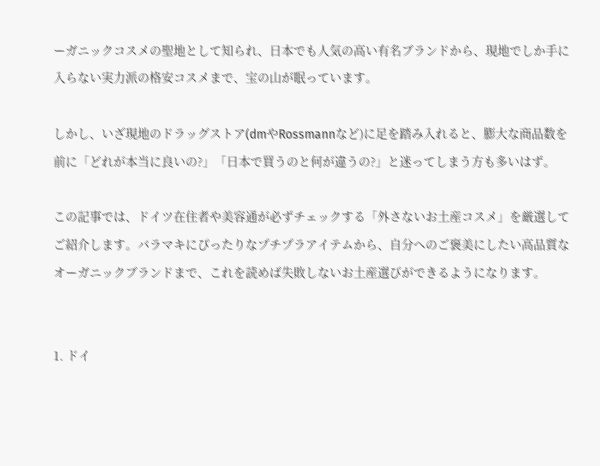ーガニックコスメの聖地として知られ、日本でも人気の高い有名ブランドから、現地でしか手に入らない実力派の格安コスメまで、宝の山が眠っています。

しかし、いざ現地のドラッグストア(dmやRossmannなど)に足を踏み入れると、膨大な商品数を前に「どれが本当に良いの?」「日本で買うのと何が違うの?」と迷ってしまう方も多いはず。

この記事では、ドイツ在住者や美容通が必ずチェックする「外さないお土産コスメ」を厳選してご紹介します。バラマキにぴったりなプチプラアイテムから、自分へのご褒美にしたい高品質なオーガニックブランドまで、これを読めば失敗しないお土産選びができるようになります。


1. ドイ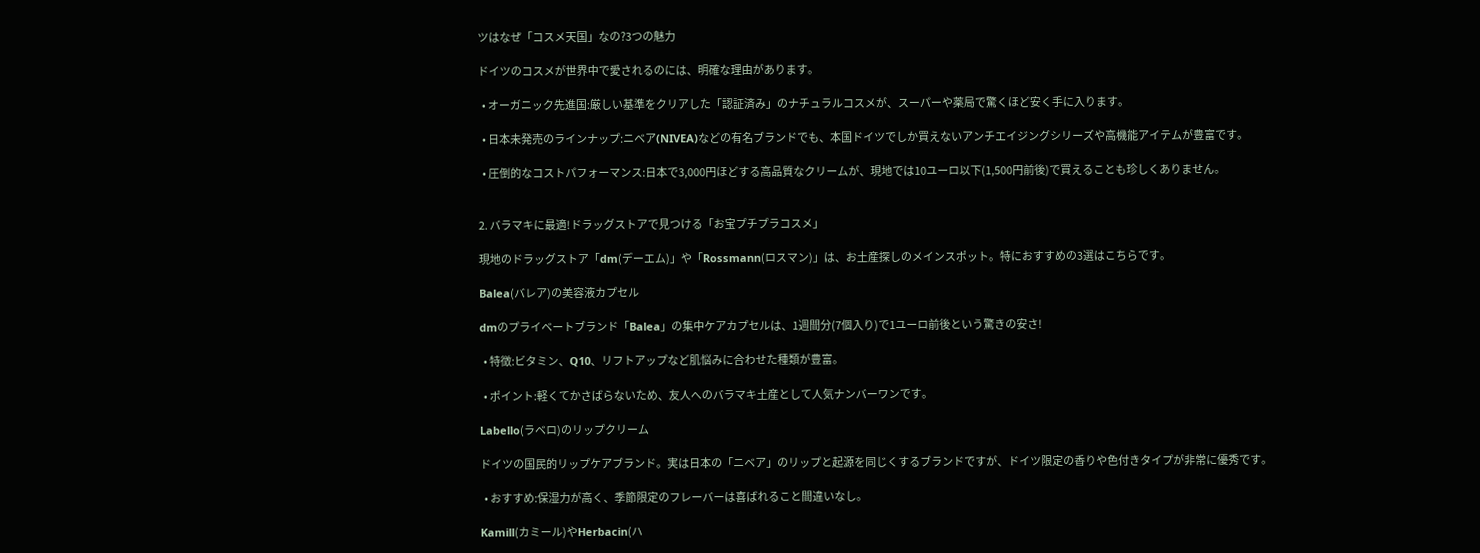ツはなぜ「コスメ天国」なの?3つの魅力

ドイツのコスメが世界中で愛されるのには、明確な理由があります。

  • オーガニック先進国:厳しい基準をクリアした「認証済み」のナチュラルコスメが、スーパーや薬局で驚くほど安く手に入ります。

  • 日本未発売のラインナップ:ニベア(NIVEA)などの有名ブランドでも、本国ドイツでしか買えないアンチエイジングシリーズや高機能アイテムが豊富です。

  • 圧倒的なコストパフォーマンス:日本で3,000円ほどする高品質なクリームが、現地では10ユーロ以下(1,500円前後)で買えることも珍しくありません。


2. バラマキに最適!ドラッグストアで見つける「お宝プチプラコスメ」

現地のドラッグストア「dm(デーエム)」や「Rossmann(ロスマン)」は、お土産探しのメインスポット。特におすすめの3選はこちらです。

Balea(バレア)の美容液カプセル

dmのプライベートブランド「Balea」の集中ケアカプセルは、1週間分(7個入り)で1ユーロ前後という驚きの安さ!

  • 特徴:ビタミン、Q10、リフトアップなど肌悩みに合わせた種類が豊富。

  • ポイント:軽くてかさばらないため、友人へのバラマキ土産として人気ナンバーワンです。

Labello(ラベロ)のリップクリーム

ドイツの国民的リップケアブランド。実は日本の「ニベア」のリップと起源を同じくするブランドですが、ドイツ限定の香りや色付きタイプが非常に優秀です。

  • おすすめ:保湿力が高く、季節限定のフレーバーは喜ばれること間違いなし。

Kamill(カミール)やHerbacin(ハ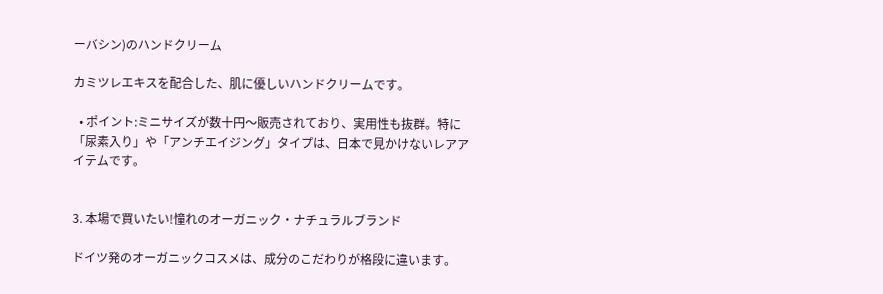ーバシン)のハンドクリーム

カミツレエキスを配合した、肌に優しいハンドクリームです。

  • ポイント:ミニサイズが数十円〜販売されており、実用性も抜群。特に「尿素入り」や「アンチエイジング」タイプは、日本で見かけないレアアイテムです。


3. 本場で買いたい!憧れのオーガニック・ナチュラルブランド

ドイツ発のオーガニックコスメは、成分のこだわりが格段に違います。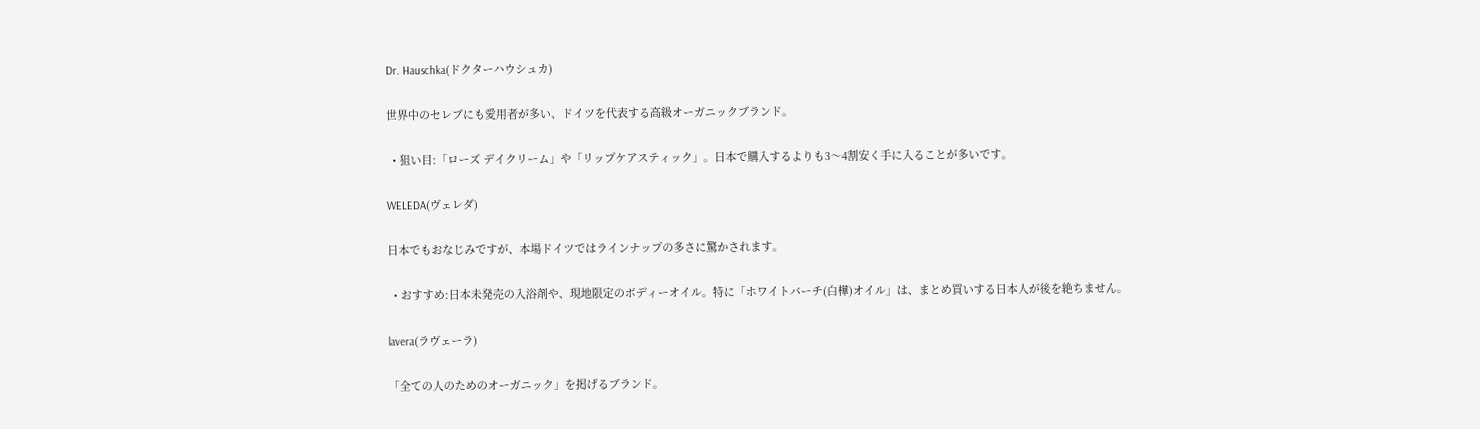Dr. Hauschka(ドクターハウシュカ)

世界中のセレブにも愛用者が多い、ドイツを代表する高級オーガニックブランド。

  • 狙い目:「ローズ デイクリーム」や「リップケアスティック」。日本で購入するよりも3〜4割安く手に入ることが多いです。

WELEDA(ヴェレダ)

日本でもおなじみですが、本場ドイツではラインナップの多さに驚かされます。

  • おすすめ:日本未発売の入浴剤や、現地限定のボディーオイル。特に「ホワイトバーチ(白樺)オイル」は、まとめ買いする日本人が後を絶ちません。

lavera(ラヴェーラ)

「全ての人のためのオーガニック」を掲げるブランド。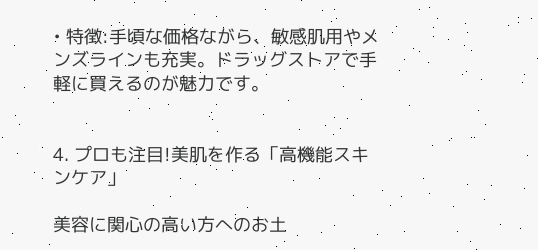• 特徴:手頃な価格ながら、敏感肌用やメンズラインも充実。ドラッグストアで手軽に買えるのが魅力です。


4. プロも注目!美肌を作る「高機能スキンケア」

美容に関心の高い方へのお土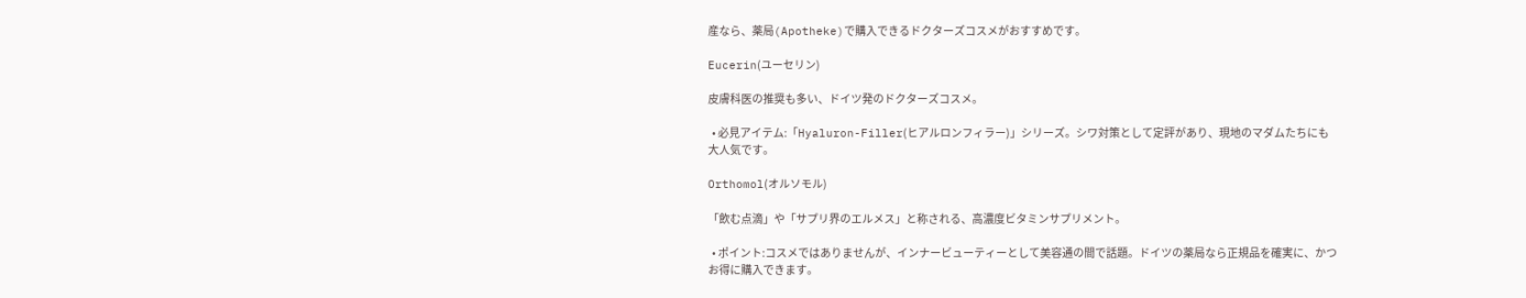産なら、薬局(Apotheke)で購入できるドクターズコスメがおすすめです。

Eucerin(ユーセリン)

皮膚科医の推奨も多い、ドイツ発のドクターズコスメ。

  • 必見アイテム:「Hyaluron-Filler(ヒアルロンフィラー)」シリーズ。シワ対策として定評があり、現地のマダムたちにも大人気です。

Orthomol(オルソモル)

「飲む点滴」や「サプリ界のエルメス」と称される、高濃度ビタミンサプリメント。

  • ポイント:コスメではありませんが、インナービューティーとして美容通の間で話題。ドイツの薬局なら正規品を確実に、かつお得に購入できます。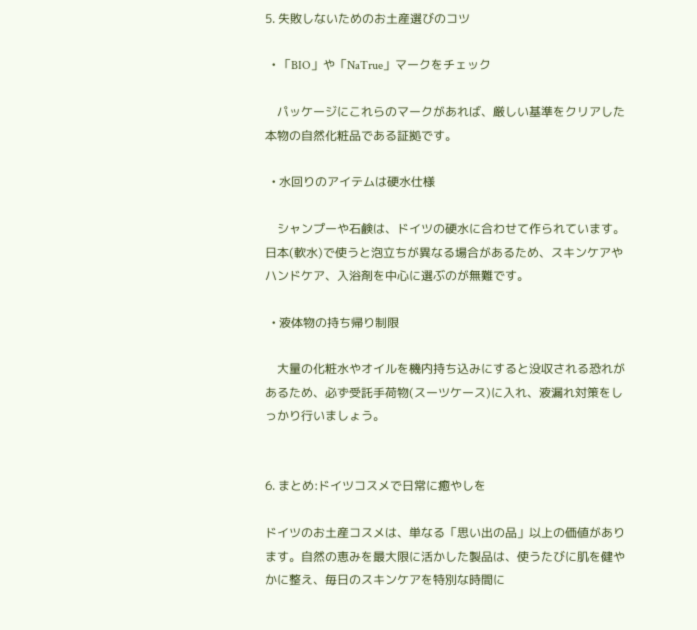5. 失敗しないためのお土産選びのコツ

  • 「BIO」や「NaTrue」マークをチェック

    パッケージにこれらのマークがあれば、厳しい基準をクリアした本物の自然化粧品である証拠です。

  • 水回りのアイテムは硬水仕様

    シャンプーや石鹸は、ドイツの硬水に合わせて作られています。日本(軟水)で使うと泡立ちが異なる場合があるため、スキンケアやハンドケア、入浴剤を中心に選ぶのが無難です。

  • 液体物の持ち帰り制限

    大量の化粧水やオイルを機内持ち込みにすると没収される恐れがあるため、必ず受託手荷物(スーツケース)に入れ、液漏れ対策をしっかり行いましょう。


6. まとめ:ドイツコスメで日常に癒やしを

ドイツのお土産コスメは、単なる「思い出の品」以上の価値があります。自然の恵みを最大限に活かした製品は、使うたびに肌を健やかに整え、毎日のスキンケアを特別な時間に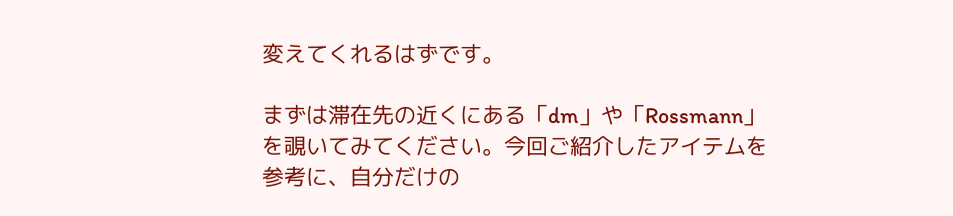変えてくれるはずです。

まずは滞在先の近くにある「dm」や「Rossmann」を覗いてみてください。今回ご紹介したアイテムを参考に、自分だけの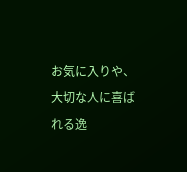お気に入りや、大切な人に喜ばれる逸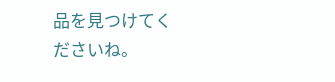品を見つけてくださいね。